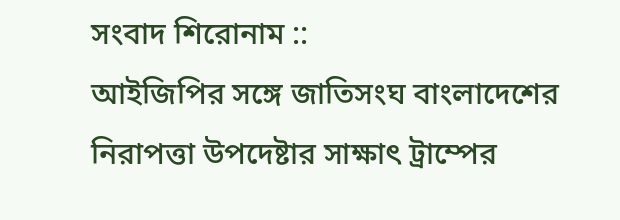সংবাদ শিরোনাম ::
আইজিপির সঙ্গে জাতিসংঘ বাংলাদেশের নিরাপত্তা উপদেষ্টার সাক্ষাৎ ট্রাম্পের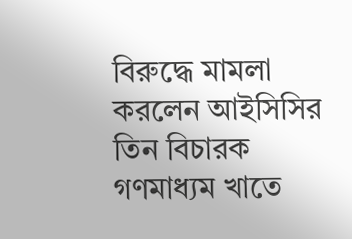বিরুদ্ধে মামলা করলেন আইসিসির তিন বিচারক গণমাধ্যম খাতে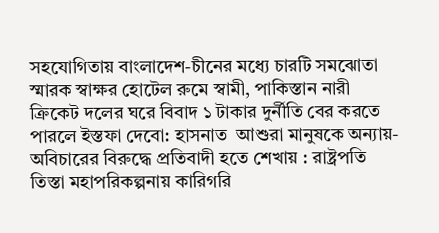সহযোগিতায় বাংলাদেশ-চীনের মধ্যে চারটি সমঝোতা স্মারক স্বাক্ষর হোটেল রুমে স্বামী, পাকিস্তান নারী ক্রিকেট দলের ঘরে বিবাদ ১ টাকার দুর্নীতি বের করতে পারলে ইস্তফা দেবো: হাসনাত  আশুরা মানুষকে অন্যায়-অবিচারের বিরুদ্ধে প্রতিবাদী হতে শেখায় : রাষ্ট্রপতি তিস্তা মহাপরিকল্পনায় কারিগরি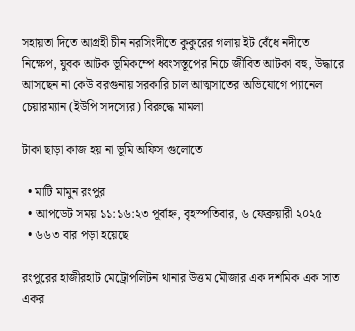সহায়তা দিতে আগ্রহী চীন নরসিংদীতে কুকুরের গলায় ইট বেঁধে নদীতে নিক্ষেপ, যুবক আটক ভূমিকম্পে ধ্বংসস্তূপের নিচে জীবিত আটকা বহু, উদ্ধারে আসছেন না কেউ বরগুনায় সরকারি চাল আত্মসাতের অভিযোগে প্যানেল চেয়ারম্যান (ইউপি সদস্যের) বিরুদ্ধে মামলা

টাকা ছাড়া কাজ হয় না ভূমি অফিস গুলোতে

  • মাটি মামুন রংপুর
  • আপডেট সময় ১১:১৬:২৩ পূর্বাহ্ন, বৃহস্পতিবার, ৬ ফেব্রুয়ারী ২০২৫
  • ৬৬৩ বার পড়া হয়েছে

রংপুরের হাজীরহাট মেট্রোপলিটন থানার উত্তম মৌজার এক দশমিক এক সাত একর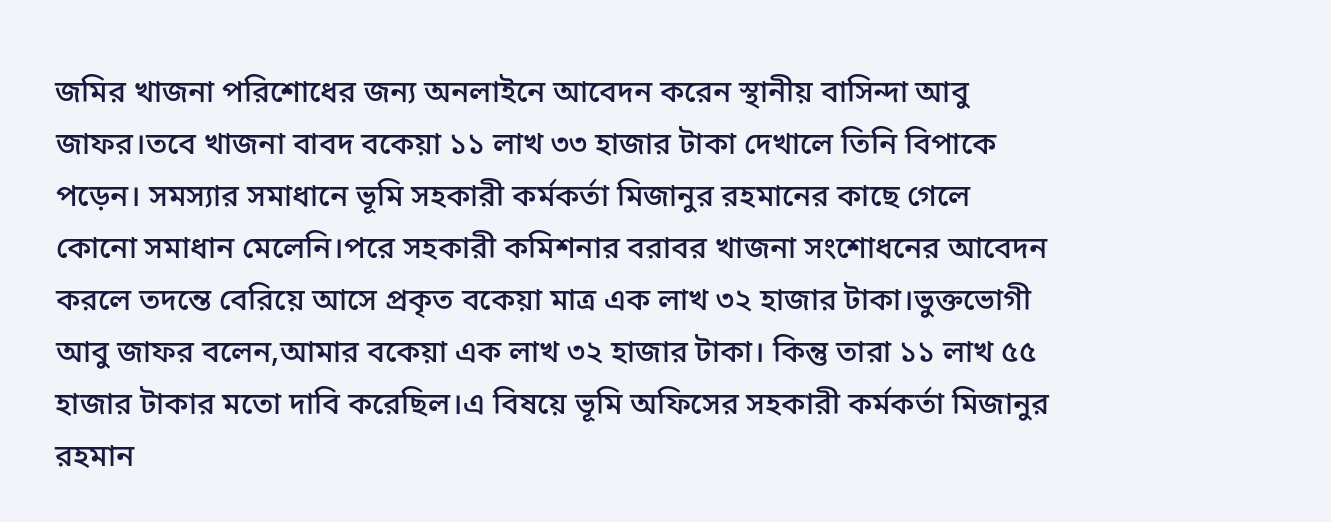জমির খাজনা পরিশোধের জন্য অনলাইনে আবেদন করেন স্থানীয় বাসিন্দা আবু জাফর।তবে খাজনা বাবদ বকেয়া ১১ লাখ ৩৩ হাজার টাকা দেখালে তিনি বিপাকে পড়েন। সমস্যার সমাধানে ভূমি সহকারী কর্মকর্তা মিজানুর রহমানের কাছে গেলে কোনো সমাধান মেলেনি।পরে সহকারী কমিশনার বরাবর খাজনা সংশোধনের আবেদন করলে তদন্তে বেরিয়ে আসে প্রকৃত বকেয়া মাত্র এক লাখ ৩২ হাজার টাকা।ভুক্তভোগী আবু জাফর বলেন,আমার বকেয়া এক লাখ ৩২ হাজার টাকা। কিন্তু তারা ১১ লাখ ৫৫ হাজার টাকার মতো দাবি করেছিল।এ বিষয়ে ভূমি অফিসের সহকারী কর্মকর্তা মিজানুর রহমান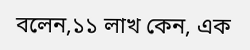বলেন,১১ লাখ কেন, এক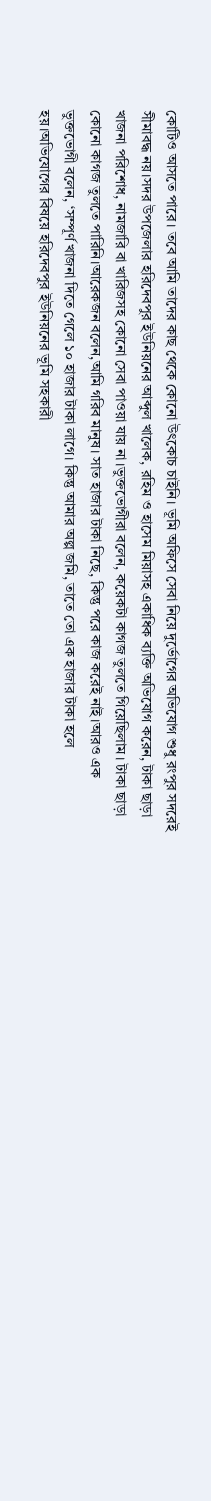কোটিও আসতে পারে। তবে আমি তাদের কাছ থেকে কোনো উৎকোচ চাইনি। ভূমি অফিসে সেবা নিয়ে দুর্ভোগের অভিযোগ শুধু রংপুর সদরেই সীমাবদ্ধ নয়।সদর উপজেলার হরিদেবপুর ইউনিয়নের আব্দুল খালেক, রহিম ও হাসেম মিয়াসহ একাধিক ব্যক্তি অভিযোগ করেন, টাকা ছাড়া খাজনা পরিশোধ, নামজারি বা খারিজসহ কোনো সেবা পাওয়া যায় না।ভুক্তভোগীরা বলেন, কয়েকটা কাগজ তুলতে গিয়েছিলাম। টাকা ছাড়া কোনো কাগজ তুলতে পারিনি।আরেকজন বলেন,আমি গরিব মানুষ। সাত হাজার টাকা নিছে, কিন্তু পরে কাজ করেই নাই।আরও এক ভুক্তভোগী বলেন, ‘সম্পূর্ণ খাজনা দিতে গেলে ১০ হাজার টাকা লাগে। কিন্তু আমার অল্প জমি, তাতে তো এক হাজার টাকা হলে হয়।অভিযোগের বিষয়ে হরিদেবপুর ইউনিয়নের ভূমি সহকারী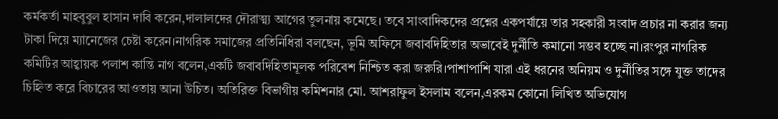কর্মকর্তা মাহবুবুল হাসান দাবি করেন,দালালদের দৌরাত্ম্য আগের তুলনায় কমেছে। তবে সাংবাদিকদের প্রশ্নের একপর্যায়ে তার সহকারী সংবাদ প্রচার না করার জন্য টাকা দিয়ে ম্যানেজের চেষ্টা করেন।নাগরিক সমাজের প্রতিনিধিরা বলছেন, ভূমি অফিসে জবাবদিহিতার অভাবেই দুর্নীতি কমানো সম্ভব হচ্ছে না।রংপুর নাগরিক কমিটির আহ্বায়ক পলাশ কান্তি নাগ বলেন,একটি জবাবদিহিতামূলক পরিবেশ নিশ্চিত করা জরুরি।পাশাপাশি যারা এই ধরনের অনিয়ম ও দুর্নীতির সঙ্গে যুক্ত তাদের চিহ্নিত করে বিচারের আওতায় আনা উচিত। অতিরিক্ত বিভাগীয় কমিশনার মো. আশরাফুল ইসলাম বলেন,এরকম কোনো লিখিত অভিযোগ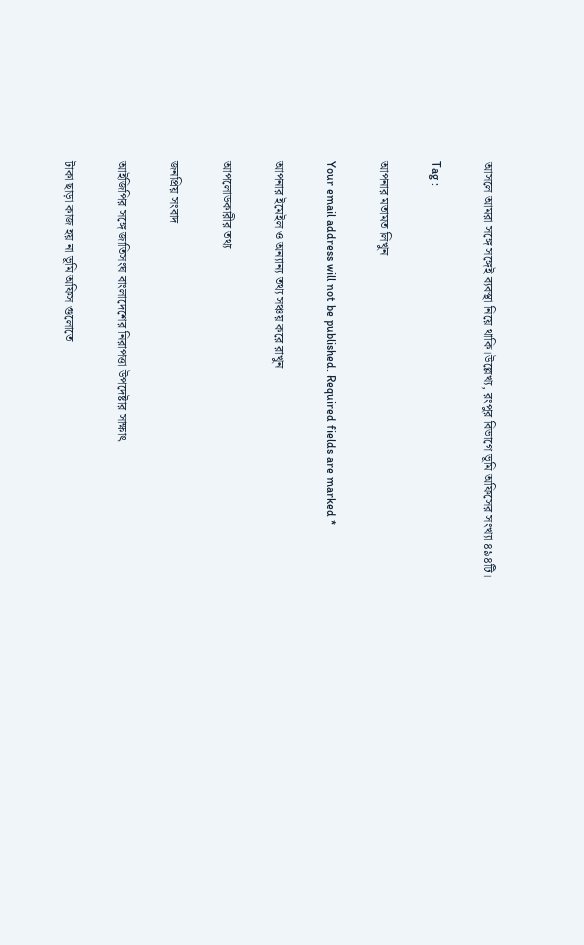আসলে আমরা সঙ্গে সঙ্গেই ব্যবস্থা নিয়ে থাকি।উল্লেখ্য, রংপুর বিভাগে ভূমি অফিসের সংখ্যা ৪৯৪টি।

Tag :

আপনার মতামত লিখুন

Your email address will not be published. Required fields are marked *

আপনার ইমেইল ও অন্যান্য তথ্য সঞ্চয় করে রাখুন

আপলোডকারীর তথ্য

জনপ্রিয় সংবাদ

আইজিপির সঙ্গে জাতিসংঘ বাংলাদেশের নিরাপত্তা উপদেষ্টার সাক্ষাৎ

টাকা ছাড়া কাজ হয় না ভূমি অফিস গুলোতে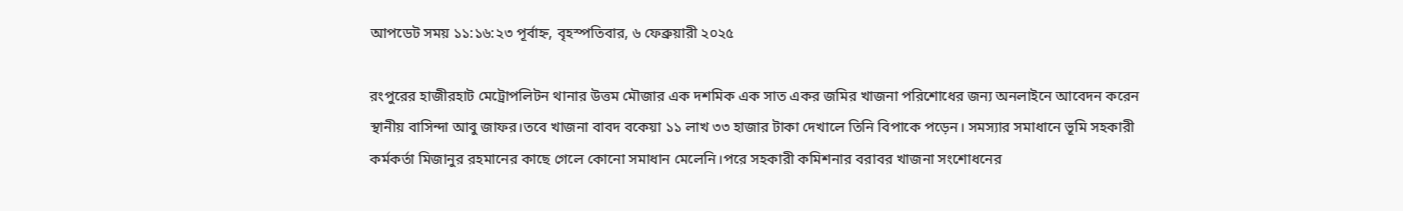আপডেট সময় ১১:১৬:২৩ পূর্বাহ্ন, বৃহস্পতিবার, ৬ ফেব্রুয়ারী ২০২৫

রংপুরের হাজীরহাট মেট্রোপলিটন থানার উত্তম মৌজার এক দশমিক এক সাত একর জমির খাজনা পরিশোধের জন্য অনলাইনে আবেদন করেন স্থানীয় বাসিন্দা আবু জাফর।তবে খাজনা বাবদ বকেয়া ১১ লাখ ৩৩ হাজার টাকা দেখালে তিনি বিপাকে পড়েন। সমস্যার সমাধানে ভূমি সহকারী কর্মকর্তা মিজানুর রহমানের কাছে গেলে কোনো সমাধান মেলেনি।পরে সহকারী কমিশনার বরাবর খাজনা সংশোধনের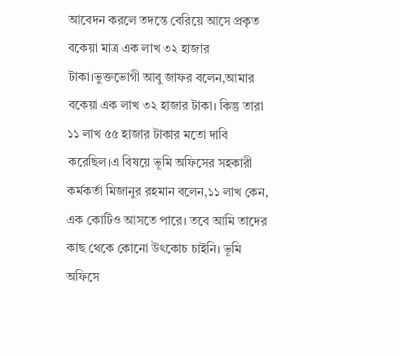আবেদন করলে তদন্তে বেরিয়ে আসে প্রকৃত বকেয়া মাত্র এক লাখ ৩২ হাজার টাকা।ভুক্তভোগী আবু জাফর বলেন,আমার বকেয়া এক লাখ ৩২ হাজার টাকা। কিন্তু তারা ১১ লাখ ৫৫ হাজার টাকার মতো দাবি করেছিল।এ বিষয়ে ভূমি অফিসের সহকারী কর্মকর্তা মিজানুর রহমান বলেন,১১ লাখ কেন, এক কোটিও আসতে পারে। তবে আমি তাদের কাছ থেকে কোনো উৎকোচ চাইনি। ভূমি অফিসে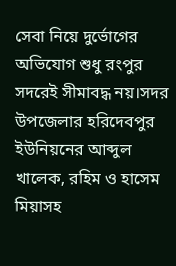সেবা নিয়ে দুর্ভোগের অভিযোগ শুধু রংপুর সদরেই সীমাবদ্ধ নয়।সদর উপজেলার হরিদেবপুর ইউনিয়নের আব্দুল খালেক, রহিম ও হাসেম মিয়াসহ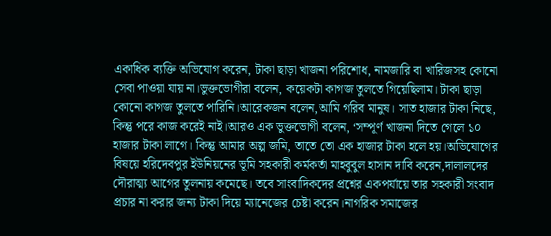একাধিক ব্যক্তি অভিযোগ করেন, টাকা ছাড়া খাজনা পরিশোধ, নামজারি বা খারিজসহ কোনো সেবা পাওয়া যায় না।ভুক্তভোগীরা বলেন, কয়েকটা কাগজ তুলতে গিয়েছিলাম। টাকা ছাড়া কোনো কাগজ তুলতে পারিনি।আরেকজন বলেন,আমি গরিব মানুষ। সাত হাজার টাকা নিছে, কিন্তু পরে কাজ করেই নাই।আরও এক ভুক্তভোগী বলেন, ‘সম্পূর্ণ খাজনা দিতে গেলে ১০ হাজার টাকা লাগে। কিন্তু আমার অল্প জমি, তাতে তো এক হাজার টাকা হলে হয়।অভিযোগের বিষয়ে হরিদেবপুর ইউনিয়নের ভূমি সহকারী কর্মকর্তা মাহবুবুল হাসান দাবি করেন,দালালদের দৌরাত্ম্য আগের তুলনায় কমেছে। তবে সাংবাদিকদের প্রশ্নের একপর্যায়ে তার সহকারী সংবাদ প্রচার না করার জন্য টাকা দিয়ে ম্যানেজের চেষ্টা করেন।নাগরিক সমাজের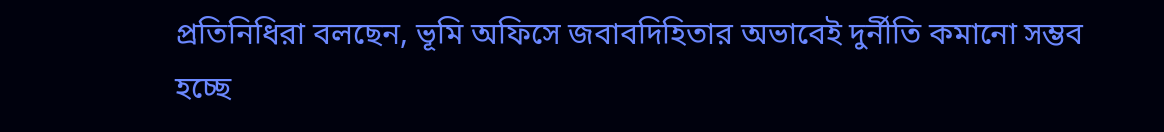প্রতিনিধিরা বলছেন, ভূমি অফিসে জবাবদিহিতার অভাবেই দুর্নীতি কমানো সম্ভব হচ্ছে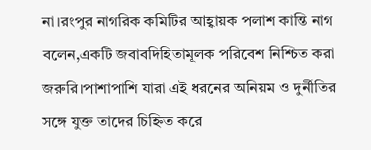না।রংপুর নাগরিক কমিটির আহ্বায়ক পলাশ কান্তি নাগ বলেন,একটি জবাবদিহিতামূলক পরিবেশ নিশ্চিত করা জরুরি।পাশাপাশি যারা এই ধরনের অনিয়ম ও দুর্নীতির সঙ্গে যুক্ত তাদের চিহ্নিত করে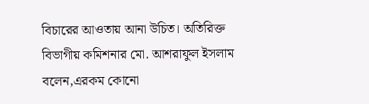বিচারের আওতায় আনা উচিত। অতিরিক্ত বিভাগীয় কমিশনার মো. আশরাফুল ইসলাম বলেন,এরকম কোনো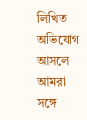লিখিত অভিযোগ আসলে আমরা সঙ্গে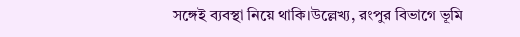সঙ্গেই ব্যবস্থা নিয়ে থাকি।উল্লেখ্য, রংপুর বিভাগে ভূমি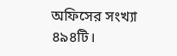অফিসের সংখ্যা ৪৯৪টি।